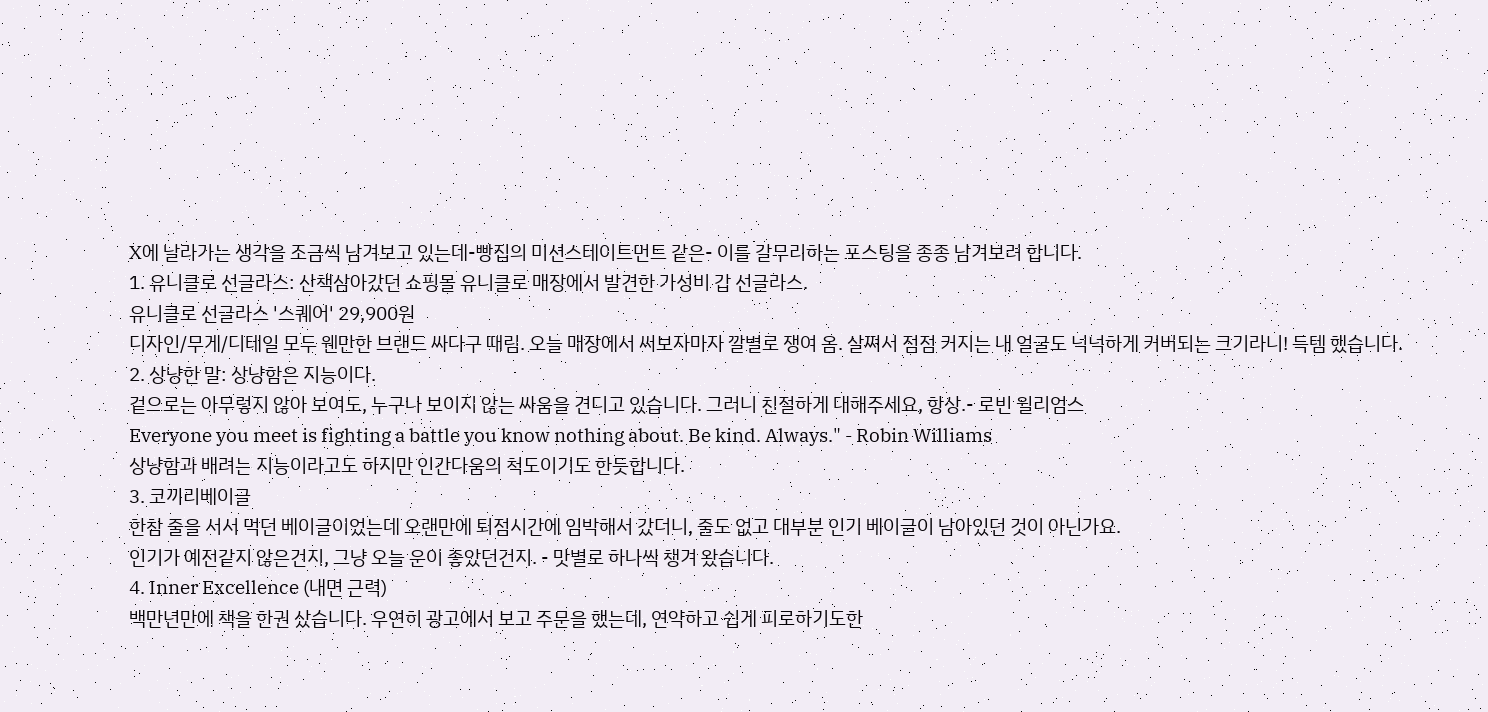X에 날라가는 생각을 조금씩 남겨보고 있는데-빵집의 미션스테이트먼트 같은- 이를 갈무리하는 포스팅을 종종 남겨보려 합니다.
1. 유니클로 선글라스: 산책삼아갔던 쇼핑몰 유니클로 매장에서 발견한 가성비 갑 선글라스.
유니클로 선글라스 '스퀘어' 29,900원
디자인/무게/디테일 모두 웬만한 브랜드 싸다구 때림. 오늘 매장에서 써보자마자 깔별로 쟁여 옴. 살쪄서 점점 커지는 내 얼굴도 넉넉하게 커버되는 크기라니! 득템 했습니다.
2. 상냥한 말: 상냥함은 지능이다.
겉으로는 아무렇지 않아 보여도, 누구나 보이지 않는 싸움을 견디고 있습니다. 그러니 친절하게 대해주세요, 항상.- 로빈 윌리엄스
Everyone you meet is fighting a battle you know nothing about. Be kind. Always." - Robin Williams
상냥함과 배려는 지능이라고도 하지만 인간다움의 척도이기도 한듯합니다.
3. 코끼리베이글
한참 줄을 서서 먹던 베이글이었는데 오랜만에 퇴점시간에 임박해서 갔더니, 줄도 없고 대부분 인기 베이글이 남아있던 것이 아닌가요.
인기가 예전같지 않은건지, 그냥 오늘 운이 좋았던건지. - 맛별로 하나씩 챙겨 왔습니다.
4. Inner Excellence (내면 근력)
백만년만에 책을 한권 샀습니다. 우연히 광고에서 보고 주문을 했는데, 연약하고 쉽게 피로하기도한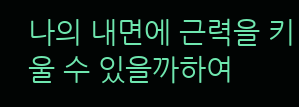나의 내면에 근력을 키울 수 있을까하여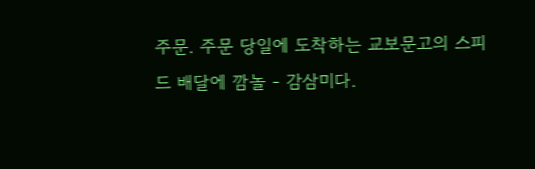주문. 주문 당일에 도착하는 교보문고의 스피드 배달에 깜놀 - 감삼미다.